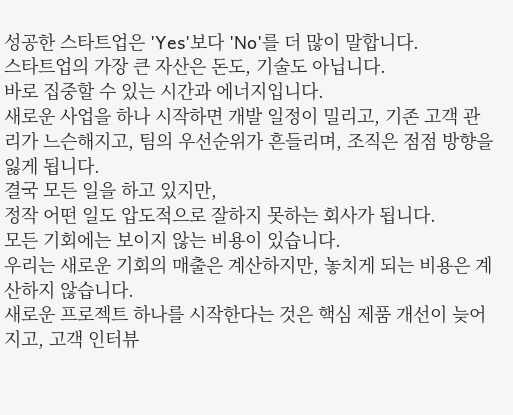성공한 스타트업은 'Yes'보다 'No'를 더 많이 말합니다.
스타트업의 가장 큰 자산은 돈도, 기술도 아닙니다.
바로 집중할 수 있는 시간과 에너지입니다.
새로운 사업을 하나 시작하면 개발 일정이 밀리고, 기존 고객 관리가 느슨해지고, 팀의 우선순위가 흔들리며, 조직은 점점 방향을 잃게 됩니다.
결국 모든 일을 하고 있지만,
정작 어떤 일도 압도적으로 잘하지 못하는 회사가 됩니다.
모든 기회에는 보이지 않는 비용이 있습니다.
우리는 새로운 기회의 매출은 계산하지만, 놓치게 되는 비용은 계산하지 않습니다.
새로운 프로젝트 하나를 시작한다는 것은 핵심 제품 개선이 늦어지고, 고객 인터뷰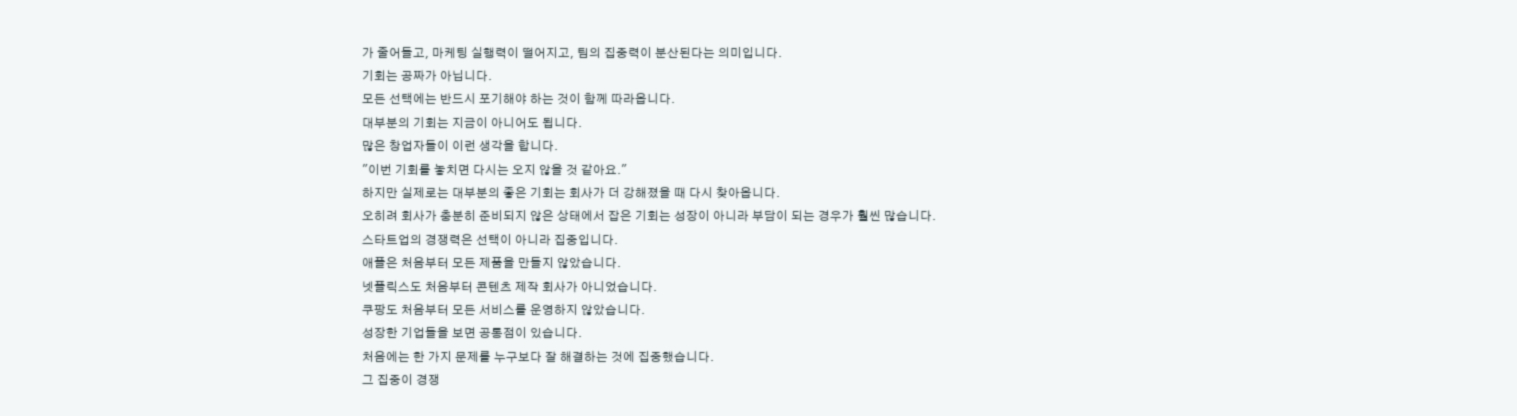가 줄어들고, 마케팅 실행력이 떨어지고, 팀의 집중력이 분산된다는 의미입니다.
기회는 공짜가 아닙니다.
모든 선택에는 반드시 포기해야 하는 것이 함께 따라옵니다.
대부분의 기회는 지금이 아니어도 됩니다.
많은 창업자들이 이런 생각을 합니다.
"이번 기회를 놓치면 다시는 오지 않을 것 같아요."
하지만 실제로는 대부분의 좋은 기회는 회사가 더 강해졌을 때 다시 찾아옵니다.
오히려 회사가 충분히 준비되지 않은 상태에서 잡은 기회는 성장이 아니라 부담이 되는 경우가 훨씬 많습니다.
스타트업의 경쟁력은 선택이 아니라 집중입니다.
애플은 처음부터 모든 제품을 만들지 않았습니다.
넷플릭스도 처음부터 콘텐츠 제작 회사가 아니었습니다.
쿠팡도 처음부터 모든 서비스를 운영하지 않았습니다.
성장한 기업들을 보면 공통점이 있습니다.
처음에는 한 가지 문제를 누구보다 잘 해결하는 것에 집중했습니다.
그 집중이 경쟁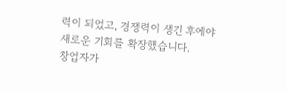력이 되었고, 경쟁력이 생긴 후에야 새로운 기회를 확장했습니다.
창업자가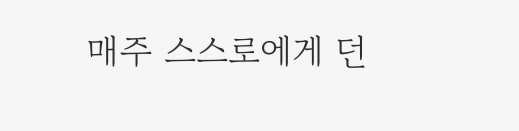매주 스스로에게 던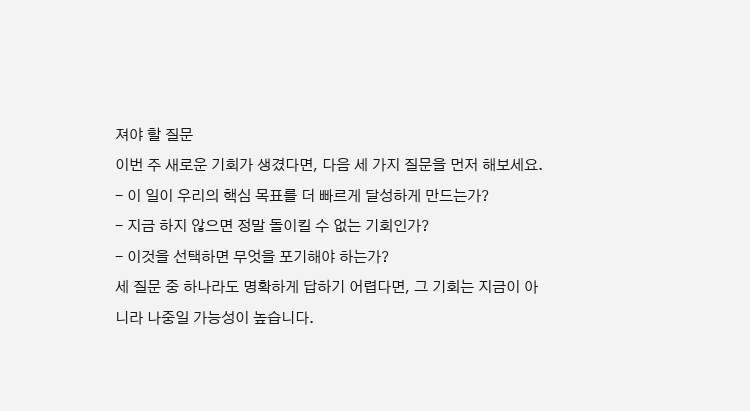져야 할 질문
이번 주 새로운 기회가 생겼다면, 다음 세 가지 질문을 먼저 해보세요.
- 이 일이 우리의 핵심 목표를 더 빠르게 달성하게 만드는가?
- 지금 하지 않으면 정말 돌이킬 수 없는 기회인가?
- 이것을 선택하면 무엇을 포기해야 하는가?
세 질문 중 하나라도 명확하게 답하기 어렵다면, 그 기회는 지금이 아니라 나중일 가능성이 높습니다.